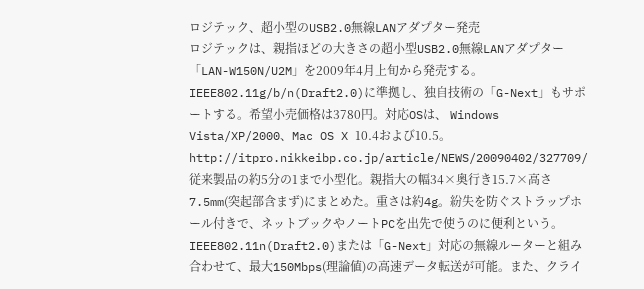ロジテック、超小型のUSB2.0無線LANアダプター発売
ロジテックは、親指ほどの大きさの超小型USB2.0無線LANアダプター「LAN-W150N/U2M」を2009年4月上旬から発売する。 IEEE802.11g/b/n(Draft2.0)に準拠し、独自技術の「G-Next」もサポートする。希望小売価格は3780円。対応OSは、 Windows Vista/XP/2000、Mac OS X 10.4および10.5。
http://itpro.nikkeibp.co.jp/article/NEWS/20090402/327709/
従来製品の約5分の1まで小型化。親指大の幅34×奥行き15.7×高さ7.5mm(突起部含まず)にまとめた。重さは約4g。紛失を防ぐストラップホール付きで、ネットブックやノートPCを出先で使うのに便利という。
IEEE802.11n(Draft2.0)または「G-Next」対応の無線ルーターと組み合わせて、最大150Mbps(理論値)の高速データ転送が可能。また、クライ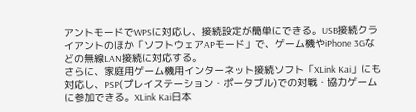アントモードでWPSに対応し、接続設定が簡単にできる。USB接続クライアントのほか「ソフトウェアAPモード」で、ゲーム機やiPhone 3Gなどの無線LAN接続に対応する。
さらに、家庭用ゲーム機用インターネット接続ソフト「XLink Kai」にも対応し、PSP(プレイステーション・ポータブル)での対戦・協力ゲームに参加できる。XLink Kai日本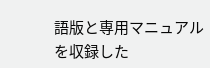語版と専用マニュアルを収録した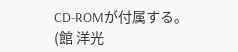CD-ROMが付属する。
(館 洋光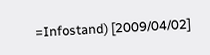=Infostand) [2009/04/02]